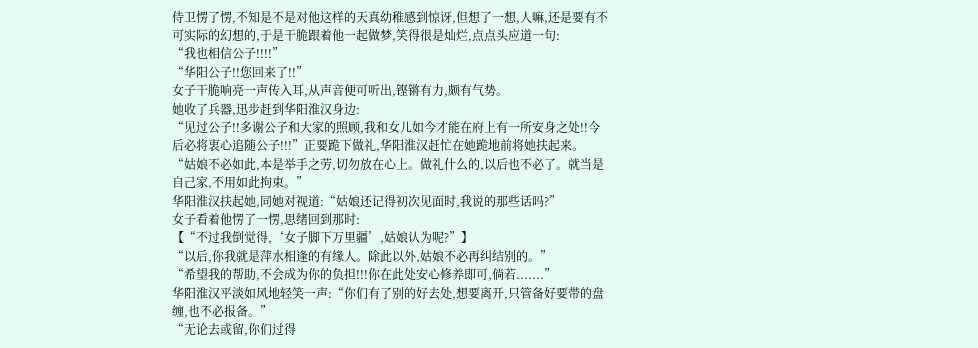侍卫愣了愣,不知是不是对他这样的天真幼稚感到惊讶,但想了一想,人嘛,还是要有不可实际的幻想的,于是干脆跟着他一起做梦,笑得很是灿烂,点点头应道一句:
“我也相信公子!!!!”
“华阳公子!!您回来了!!”
女子干脆响亮一声传入耳,从声音便可听出,铿锵有力,颇有气势。
她收了兵器,迅步赶到华阳淮汉身边:
“见过公子!!多谢公子和大家的照顾,我和女儿如今才能在府上有一所安身之处!!今后必将衷心追随公子!!!”正要跪下做礼,华阳淮汉赶忙在她跪地前将她扶起来。
“姑娘不必如此,本是举手之劳,切勿放在心上。做礼什么的,以后也不必了。就当是自己家,不用如此拘束。”
华阳淮汉扶起她,同她对视道:“姑娘还记得初次见面时,我说的那些话吗?”
女子看着他愣了一愣,思绪回到那时:
【“不过我倒觉得,‘女子脚下万里疆’,姑娘认为呢?”】
“以后,你我就是萍水相逢的有缘人。除此以外,姑娘不必再纠结别的。”
“希望我的帮助,不会成为你的负担!!!你在此处安心修养即可,倘若.......”
华阳淮汉平淡如风地轻笑一声:“你们有了别的好去处,想要离开,只管备好要带的盘缠,也不必报备。”
“无论去或留,你们过得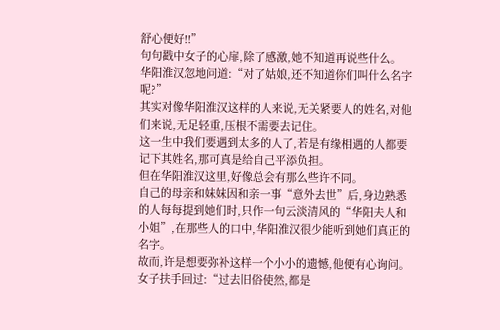舒心便好!!”
句句戳中女子的心扉,除了感激,她不知道再说些什么。
华阳淮汉忽地问道:“对了姑娘,还不知道你们叫什么名字呢?”
其实对像华阳淮汉这样的人来说,无关紧要人的姓名,对他们来说,无足轻重,压根不需要去记住。
这一生中我们要遇到太多的人了,若是有缘相遇的人都要记下其姓名,那可真是给自己平添负担。
但在华阳淮汉这里,好像总会有那么些许不同。
自己的母亲和妹妹因和亲一事“意外去世”后,身边熟悉的人每每提到她们时,只作一句云淡清风的“华阳夫人和小姐”,在那些人的口中,华阳淮汉很少能听到她们真正的名字。
故而,许是想要弥补这样一个小小的遗憾,他便有心询问。
女子扶手回过:“过去旧俗使然,都是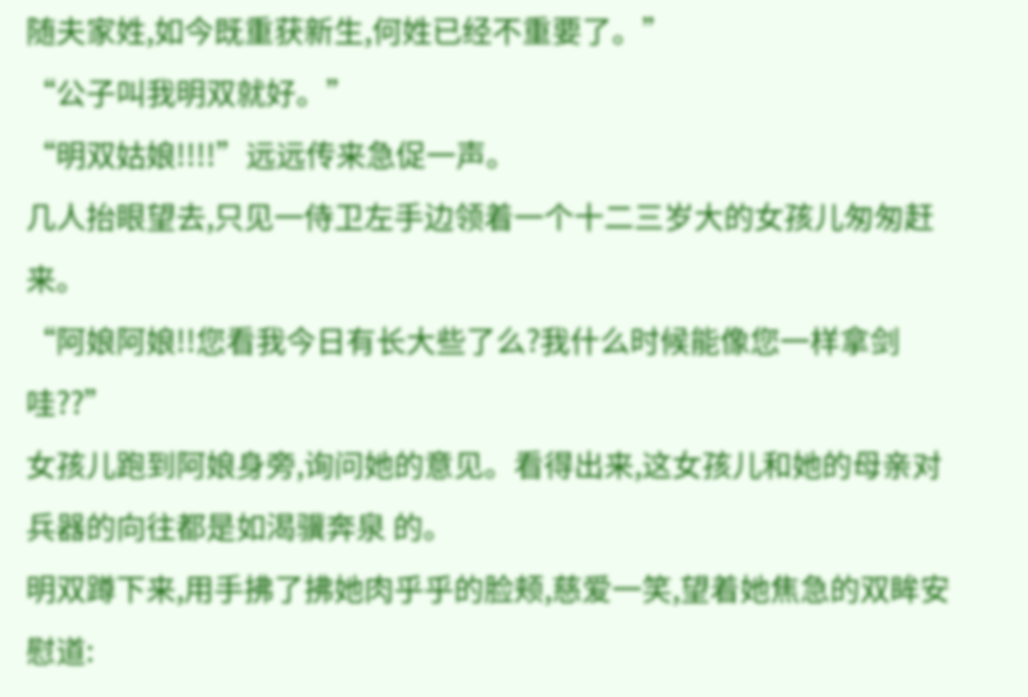随夫家姓,如今既重获新生,何姓已经不重要了。”
“公子叫我明双就好。”
“明双姑娘!!!!”远远传来急促一声。
几人抬眼望去,只见一侍卫左手边领着一个十二三岁大的女孩儿匆匆赶来。
“阿娘阿娘!!您看我今日有长大些了么?我什么时候能像您一样拿剑哇??”
女孩儿跑到阿娘身旁,询问她的意见。看得出来,这女孩儿和她的母亲对兵器的向往都是如渴骥奔泉 的。
明双蹲下来,用手拂了拂她肉乎乎的脸颊,慈爱一笑,望着她焦急的双眸安慰道: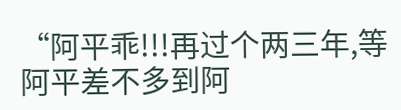“阿平乖!!!再过个两三年,等阿平差不多到阿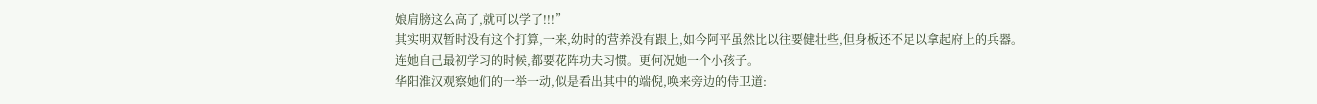娘肩膀这么高了,就可以学了!!!”
其实明双暂时没有这个打算,一来,幼时的营养没有跟上,如今阿平虽然比以往要健壮些,但身板还不足以拿起府上的兵器。
连她自己最初学习的时候,都要花阵功夫习惯。更何况她一个小孩子。
华阳淮汉观察她们的一举一动,似是看出其中的端倪,唤来旁边的侍卫道: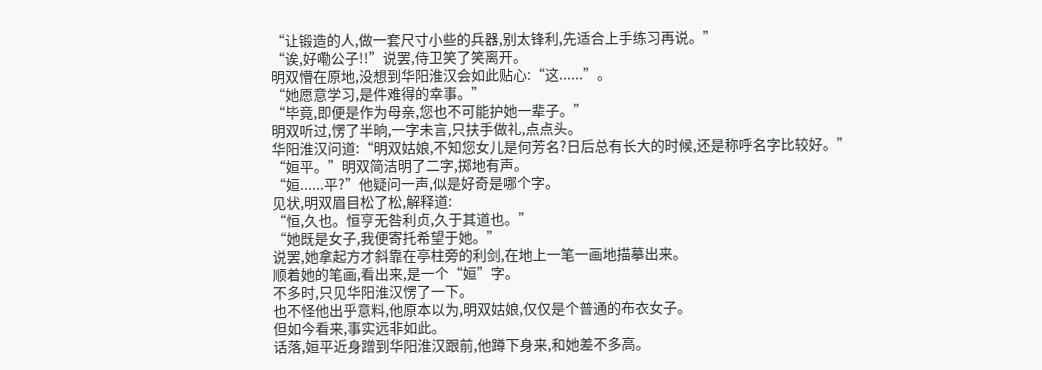“让锻造的人,做一套尺寸小些的兵器,别太锋利,先适合上手练习再说。”
“诶,好嘞公子!!”说罢,侍卫笑了笑离开。
明双懵在原地,没想到华阳淮汉会如此贴心:“这......”。
“她愿意学习,是件难得的幸事。”
“毕竟,即便是作为母亲,您也不可能护她一辈子。”
明双听过,愣了半晌,一字未言,只扶手做礼,点点头。
华阳淮汉问道:“明双姑娘,不知您女儿是何芳名?日后总有长大的时候,还是称呼名字比较好。”
“姮平。”明双简洁明了二字,掷地有声。
“姮......平?”他疑问一声,似是好奇是哪个字。
见状,明双眉目松了松,解释道:
“恒,久也。恒亨无咎利贞,久于其道也。”
“她既是女子,我便寄托希望于她。”
说罢,她拿起方才斜靠在亭柱旁的利剑,在地上一笔一画地描摹出来。
顺着她的笔画,看出来,是一个“姮”字。
不多时,只见华阳淮汉愣了一下。
也不怪他出乎意料,他原本以为,明双姑娘,仅仅是个普通的布衣女子。
但如今看来,事实远非如此。
话落,姮平近身蹭到华阳淮汉跟前,他蹲下身来,和她差不多高。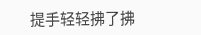提手轻轻拂了拂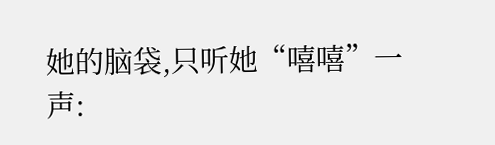她的脑袋,只听她“嘻嘻”一声: